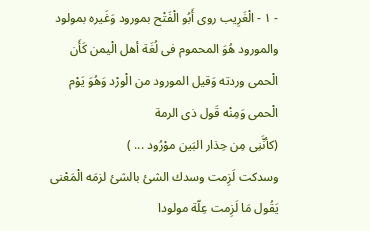- ١ - الْغَرِيب روى أَبُو الْفَتْح بمورود وَغَيره بمولود والمورود هُوَ المحموم فى لُغَة أهل الْيمن كَأَن الْحمى وردته وَقيل المورود من الْورْد وَهُوَ يَوْم الْحمى وَمِنْه قَول ذى الرمة
(كأنَّنِى مِن حِذار البَين موْرُود ... )
وسدكت لَزِمت وسدك الشئ بالشئ لزمَه الْمَعْنى يَقُول مَا لَزِمت عِلّة مولودا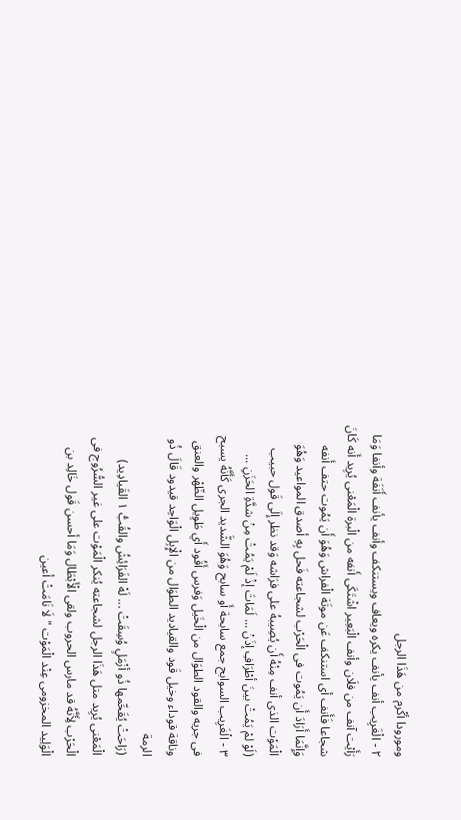ومورودا أكْرم من هَذَا الرجل
٢ - الْغَرِيب أنف يأنف يكره ويعاف ويستنكف وأنف يأنف أَنَفَة وأنفا وَمَا رَأَيْت آنف من فلَان وأنف الْبَعِير اشْتَكَى أَنفه من الْبرة الْمَعْنى يُرِيد أَنه كَانَ شجاعا فَأَنف أى استنكف عَن موتَة الْفراش وَهُوَ أَن يَمُوت حتف أَنفه وَإِنَّمَا أَرَادَ أَن يَمُوت فى الْحَرْب لشجاعته فَحل بِهِ أصدق المواعيد وَهُوَ الْمَوْت الذى أنف مِنْهُ أَن يُصِيبهُ على فرَاشه وَقد نظر إِلَى قَول حبيب
(لَوْ لمْ يَمُتْ بينَ أطْرَافِ إذَنْ ... لَمَاتَ إذْ لَمْ يَمُتْ مِنْ شدَّةِ الحَزَنِ ...
٣ - الْغَرِيب السوابح جمع سابحة أَو سابح وَهُوَ الشَّديد الجرى كَأَنَّهُ يسبح فى جريه والقود الطوَال من الْخَيل وَفرس أَقُود أَي طَوِيل الظّهْر والعنق وناقة قوداء وخيل قَود والقياديد الطوَال من الْإِبِل الْوَاحِد قيدود قَالَ ذُو الرمة
(رَاحَتْ يُقَحِّمها ذُو أزْمَلٍ وُسِقَتْ ... لَهْ الفَرَائِشُ والقُبُّ ١ القَيادِيد)
الْمَعْنى يُرِيد متل هَذَا الرجل لشجاعته يُنكر الْمَوْت على غير السُّرُوج فى الْحَرْب لِأَنَّهُ قد مارس الحروب ولقى الْأَبْطَال وَمَا أحسن قَول خَالِد بن الْوَلِيد المخزومى عِنْد الْمَوْت " لَا نَامَتْ أعين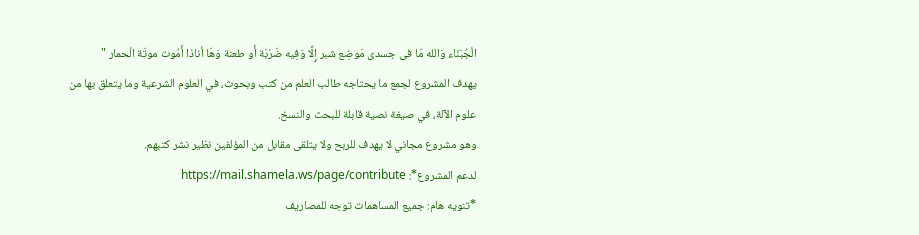الْجُبَنَاء وَالله مَا فى جسدى مَوضِع شبر إِلَّا وَفِيه ضَرْبَة أَو طعنة وَهَا أناذا أَمُوت موتَة الْحمار "
يهدف المشروع لجمع ما يحتاجه طالب العلم من كتب وبحوث، في العلوم الشرعية وما يتعلق بها من علوم الآلة، في صيغة نصية قابلة للبحث والنسخ.
وهو مشروع مجاني لا يهدف للربح ولا يتلقى مقابل من المؤلفين نظير نشر كتبهم.
لدعم المشروع*: https://mail.shamela.ws/page/contribute
*تنويه هام: جميع المساهمات توجه للمصاريف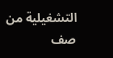التشغيلية من صف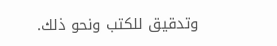وتدقيق للكتب ونحو ذلك.